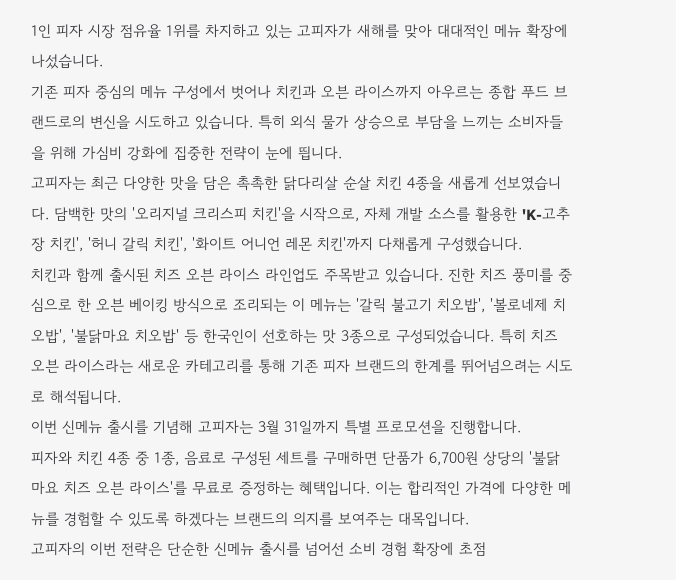1인 피자 시장 점유율 1위를 차지하고 있는 고피자가 새해를 맞아 대대적인 메뉴 확장에 나섰습니다.
기존 피자 중심의 메뉴 구성에서 벗어나 치킨과 오븐 라이스까지 아우르는 종합 푸드 브랜드로의 변신을 시도하고 있습니다. 특히 외식 물가 상승으로 부담을 느끼는 소비자들을 위해 가심비 강화에 집중한 전략이 눈에 띕니다.
고피자는 최근 다양한 맛을 담은 촉촉한 닭다리살 순살 치킨 4종을 새롭게 선보였습니다. 담백한 맛의 '오리지널 크리스피 치킨'을 시작으로, 자체 개발 소스를 활용한 'K-고추장 치킨', '허니 갈릭 치킨', '화이트 어니언 레몬 치킨'까지 다채롭게 구성했습니다.
치킨과 함께 출시된 치즈 오븐 라이스 라인업도 주목받고 있습니다. 진한 치즈 풍미를 중심으로 한 오븐 베이킹 방식으로 조리되는 이 메뉴는 '갈릭 불고기 치오밥', '볼로네제 치오밥', '불닭마요 치오밥' 등 한국인이 선호하는 맛 3종으로 구성되었습니다. 특히 치즈 오븐 라이스라는 새로운 카테고리를 통해 기존 피자 브랜드의 한계를 뛰어넘으려는 시도로 해석됩니다.
이번 신메뉴 출시를 기념해 고피자는 3월 31일까지 특별 프로모션을 진행합니다.
피자와 치킨 4종 중 1종, 음료로 구성된 세트를 구매하면 단품가 6,700원 상당의 '불닭 마요 치즈 오븐 라이스'를 무료로 증정하는 혜택입니다. 이는 합리적인 가격에 다양한 메뉴를 경험할 수 있도록 하겠다는 브랜드의 의지를 보여주는 대목입니다.
고피자의 이번 전략은 단순한 신메뉴 출시를 넘어선 소비 경험 확장에 초점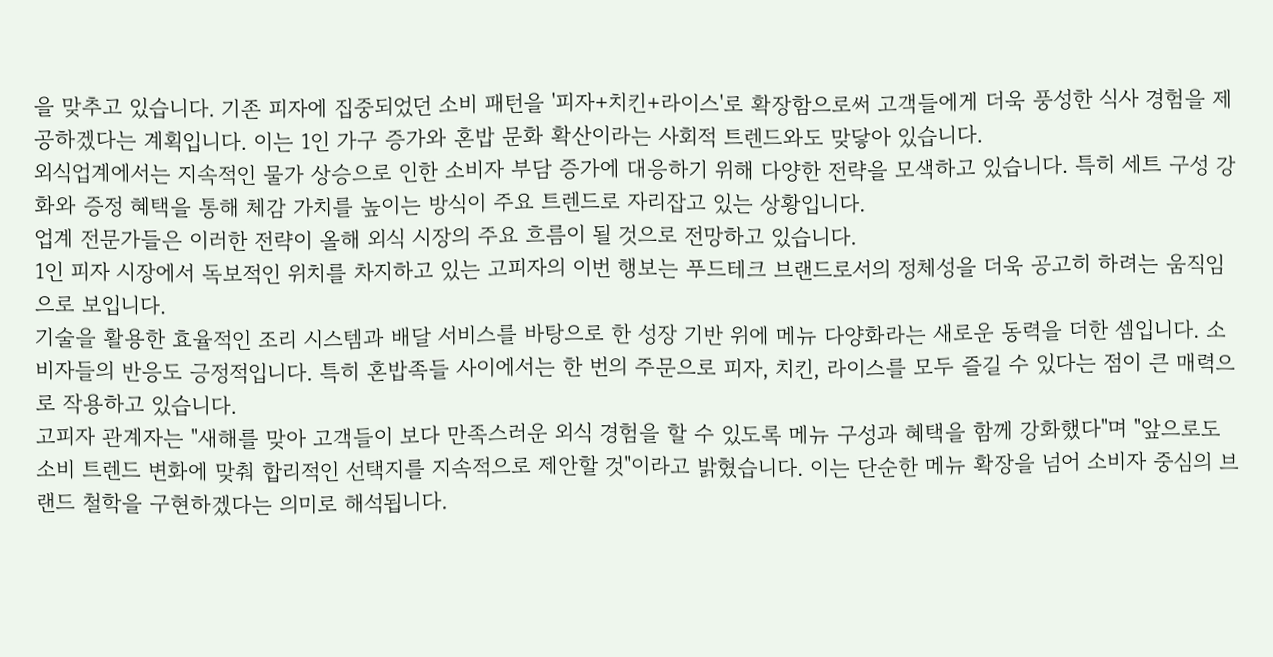을 맞추고 있습니다. 기존 피자에 집중되었던 소비 패턴을 '피자+치킨+라이스'로 확장함으로써 고객들에게 더욱 풍성한 식사 경험을 제공하겠다는 계획입니다. 이는 1인 가구 증가와 혼밥 문화 확산이라는 사회적 트렌드와도 맞닿아 있습니다.
외식업계에서는 지속적인 물가 상승으로 인한 소비자 부담 증가에 대응하기 위해 다양한 전략을 모색하고 있습니다. 특히 세트 구성 강화와 증정 혜택을 통해 체감 가치를 높이는 방식이 주요 트렌드로 자리잡고 있는 상황입니다.
업계 전문가들은 이러한 전략이 올해 외식 시장의 주요 흐름이 될 것으로 전망하고 있습니다.
1인 피자 시장에서 독보적인 위치를 차지하고 있는 고피자의 이번 행보는 푸드테크 브랜드로서의 정체성을 더욱 공고히 하려는 움직임으로 보입니다.
기술을 활용한 효율적인 조리 시스템과 배달 서비스를 바탕으로 한 성장 기반 위에 메뉴 다양화라는 새로운 동력을 더한 셈입니다. 소비자들의 반응도 긍정적입니다. 특히 혼밥족들 사이에서는 한 번의 주문으로 피자, 치킨, 라이스를 모두 즐길 수 있다는 점이 큰 매력으로 작용하고 있습니다.
고피자 관계자는 "새해를 맞아 고객들이 보다 만족스러운 외식 경험을 할 수 있도록 메뉴 구성과 혜택을 함께 강화했다"며 "앞으로도 소비 트렌드 변화에 맞춰 합리적인 선택지를 지속적으로 제안할 것"이라고 밝혔습니다. 이는 단순한 메뉴 확장을 넘어 소비자 중심의 브랜드 철학을 구현하겠다는 의미로 해석됩니다.